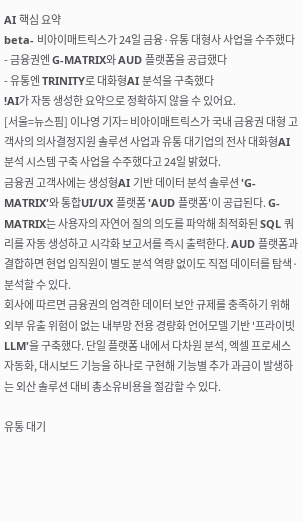AI 핵심 요약
beta- 비아이매트릭스가 24일 금융·유통 대형사 사업을 수주했다
- 금융권엔 G-MATRIX와 AUD 플랫폼을 공급했다
- 유통엔 TRINITY로 대화형AI 분석을 구축했다
!AI가 자동 생성한 요약으로 정확하지 않을 수 있어요.
[서울=뉴스핌] 이나영 기자= 비아이매트릭스가 국내 금융권 대형 고객사의 의사결정지원 솔루션 사업과 유통 대기업의 전사 대화형AI 분석 시스템 구축 사업을 수주했다고 24일 밝혔다.
금융권 고객사에는 생성형AI 기반 데이터 분석 솔루션 'G-MATRIX'와 통합UI/UX 플랫폼 'AUD 플랫폼'이 공급된다. G-MATRIX는 사용자의 자연어 질의 의도를 파악해 최적화된 SQL 쿼리를 자동 생성하고 시각화 보고서를 즉시 출력한다. AUD 플랫폼과 결합하면 현업 임직원이 별도 분석 역량 없이도 직접 데이터를 탐색·분석할 수 있다.
회사에 따르면 금융권의 엄격한 데이터 보안 규제를 충족하기 위해 외부 유출 위험이 없는 내부망 전용 경량화 언어모델 기반 '프라이빗LLM'을 구축했다. 단일 플랫폼 내에서 다차원 분석, 엑셀 프로세스 자동화, 대시보드 기능을 하나로 구현해 기능별 추가 과금이 발생하는 외산 솔루션 대비 총소유비용을 절감할 수 있다.

유통 대기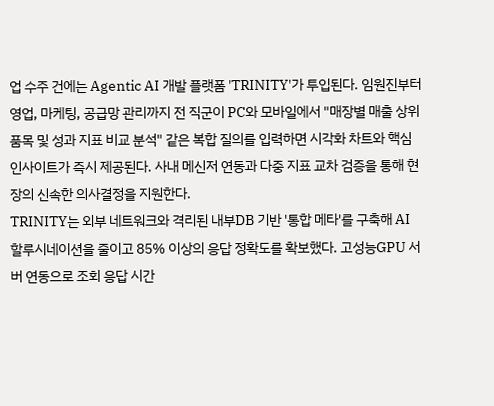업 수주 건에는 Agentic AI 개발 플랫폼 'TRINITY'가 투입된다. 임원진부터 영업, 마케팅, 공급망 관리까지 전 직군이 PC와 모바일에서 "매장별 매출 상위 품목 및 성과 지표 비교 분석" 같은 복합 질의를 입력하면 시각화 차트와 핵심 인사이트가 즉시 제공된다. 사내 메신저 연동과 다중 지표 교차 검증을 통해 현장의 신속한 의사결정을 지원한다.
TRINITY는 외부 네트워크와 격리된 내부DB 기반 '통합 메타'를 구축해 AI 할루시네이션을 줄이고 85% 이상의 응답 정확도를 확보했다. 고성능GPU 서버 연동으로 조회 응답 시간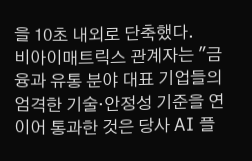을 10초 내외로 단축했다.
비아이매트릭스 관계자는 "금융과 유통 분야 대표 기업들의 엄격한 기술·안정성 기준을 연이어 통과한 것은 당사 AI 플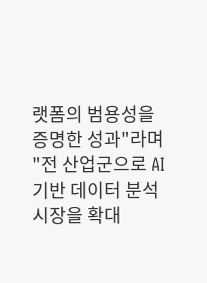랫폼의 범용성을 증명한 성과"라며 "전 산업군으로 AI 기반 데이터 분석 시장을 확대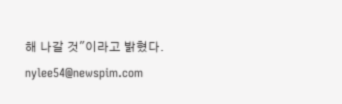해 나갈 것"이라고 밝혔다.
nylee54@newspim.com